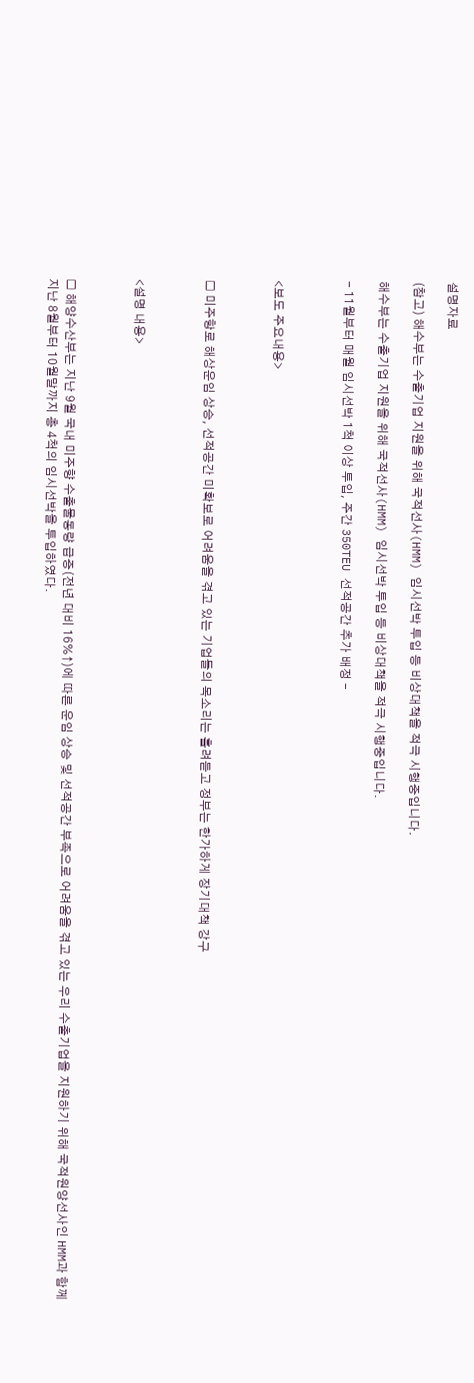설명자료

(참고) 해수부는 수출기업 지원을 위해 국적선사(HMM) 임시선박 투입 등 비상대책을 적극 시행중입니다.

해수부는 수출기업 지원을 위해 국적선사(HMM) 임시선박 투입 등 비상대책을 적극 시행중입니다.

- 11월부터 매월 임시선박 1척 이상 투입, 주간 350TEU 선적공간 추가 배정 -



<보도 주요내용>



□ 미주항로 해상운임 상승, 선적공간 미확보로 어려움을 겪고 있는 기업들의 목소리는 흘려듣고 정부는 한가하게 장기대책 강구



<설명 내용>



□ 해양수산부는 지난 9월 국내 미주향 수출물동량 급증(전년 대비 16%↑)에 따른 운임 상승 및 선적공간 부족으로 어려움을 겪고 있는 우리 수출기업을 지원하기 위해 국적원양선사인 HMM과 함께 지난 8월부터 10월말까지 총 4척의 임시선박을 투입하였다.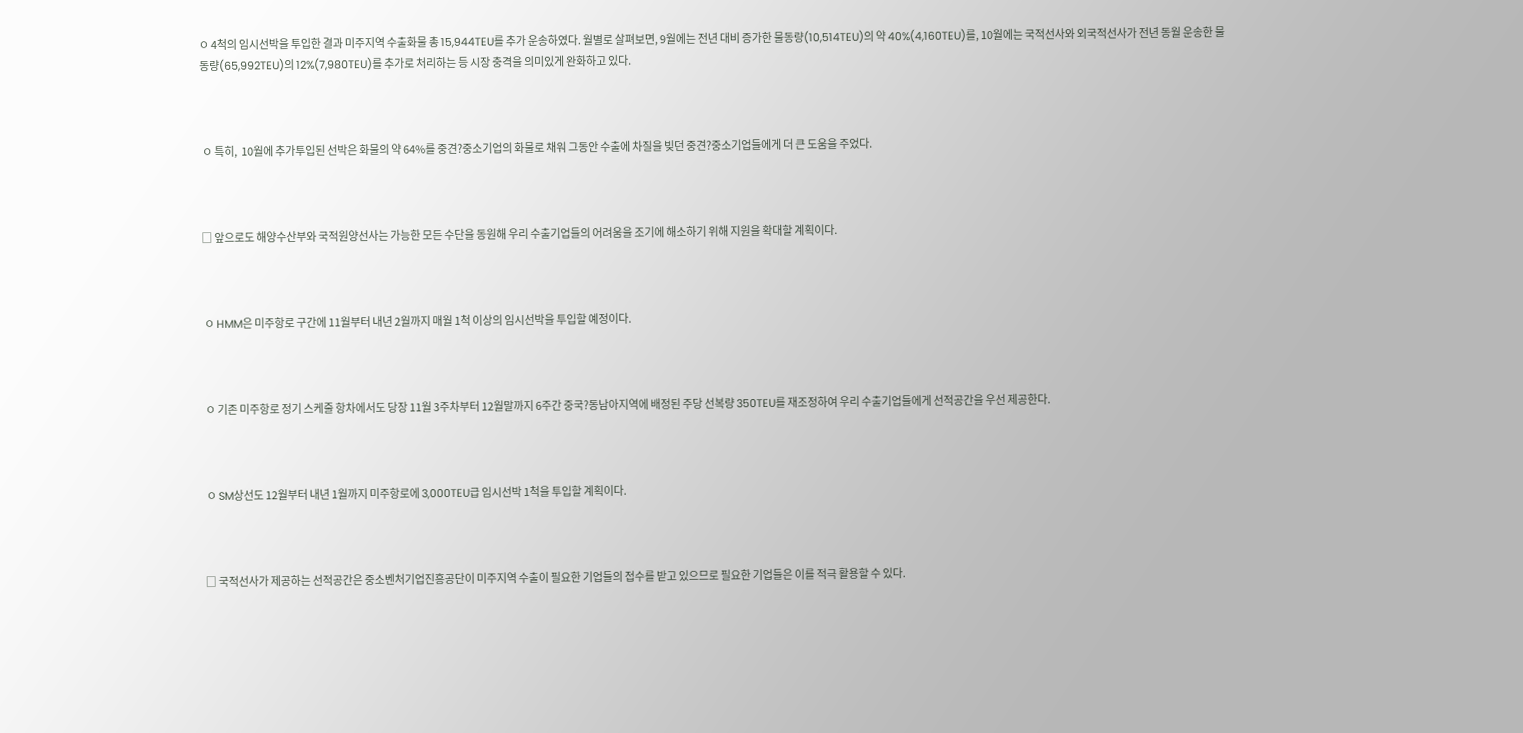ㅇ 4척의 임시선박을 투입한 결과 미주지역 수출화물 총 15,944TEU를 추가 운송하였다. 월별로 살펴보면, 9월에는 전년 대비 증가한 물동량(10,514TEU)의 약 40%(4,160TEU)를, 10월에는 국적선사와 외국적선사가 전년 동월 운송한 물동량(65,992TEU)의 12%(7,980TEU)를 추가로 처리하는 등 시장 충격을 의미있게 완화하고 있다.



 ㅇ 특히,  10월에 추가투입된 선박은 화물의 약 64%를 중견?중소기업의 화물로 채워 그동안 수출에 차질을 빚던 중견?중소기업들에게 더 큰 도움을 주었다.



□ 앞으로도 해양수산부와 국적원양선사는 가능한 모든 수단을 동원해 우리 수출기업들의 어려움을 조기에 해소하기 위해 지원을 확대할 계획이다.



 ㅇ HMM은 미주항로 구간에 11월부터 내년 2월까지 매월 1척 이상의 임시선박을 투입할 예정이다.



 ㅇ 기존 미주항로 정기 스케줄 항차에서도 당장 11월 3주차부터 12월말까지 6주간 중국?동남아지역에 배정된 주당 선복량 350TEU를 재조정하여 우리 수출기업들에게 선적공간을 우선 제공한다.



 ㅇ SM상선도 12월부터 내년 1월까지 미주항로에 3,000TEU급 임시선박 1척을 투입할 계획이다.



□ 국적선사가 제공하는 선적공간은 중소벤처기업진흥공단이 미주지역 수출이 필요한 기업들의 접수를 받고 있으므로 필요한 기업들은 이를 적극 활용할 수 있다.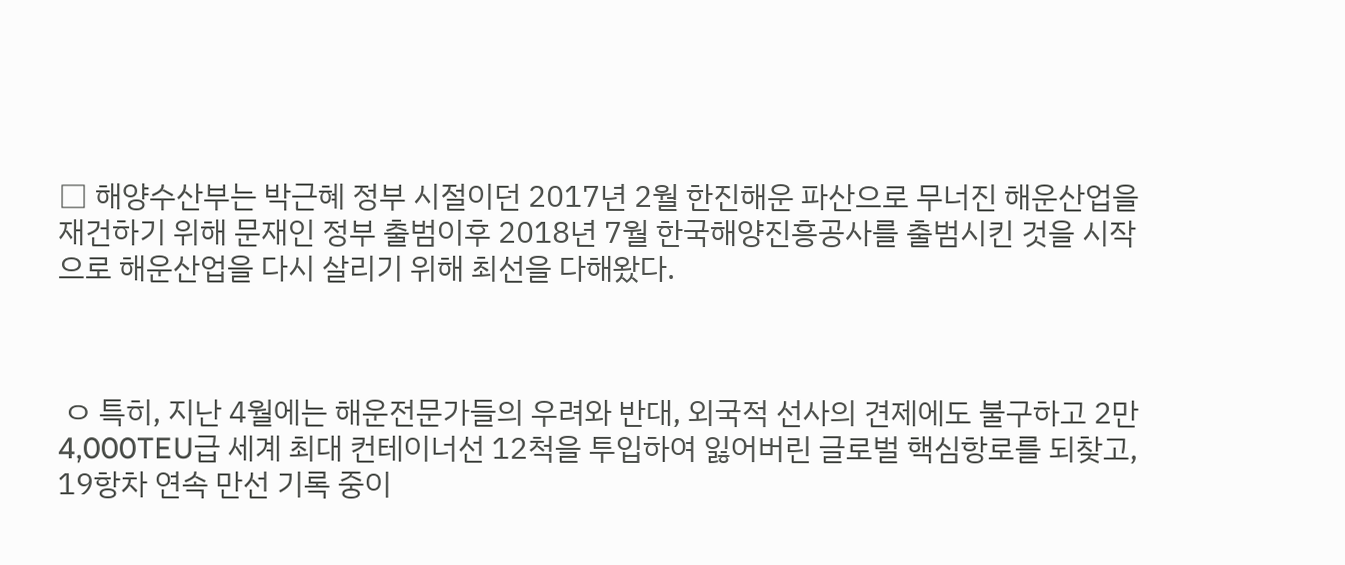□ 해양수산부는 박근혜 정부 시절이던 2017년 2월 한진해운 파산으로 무너진 해운산업을 재건하기 위해 문재인 정부 출범이후 2018년 7월 한국해양진흥공사를 출범시킨 것을 시작으로 해운산업을 다시 살리기 위해 최선을 다해왔다.



 ㅇ 특히, 지난 4월에는 해운전문가들의 우려와 반대, 외국적 선사의 견제에도 불구하고 2만 4,000TEU급 세계 최대 컨테이너선 12척을 투입하여 잃어버린 글로벌 핵심항로를 되찾고, 19항차 연속 만선 기록 중이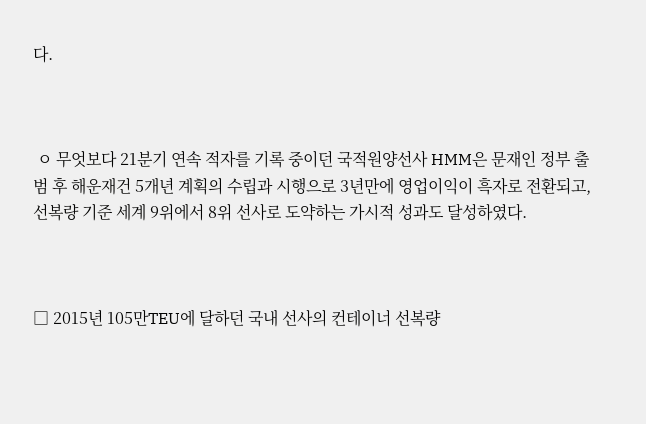다.



 ㅇ 무엇보다 21분기 연속 적자를 기록 중이던 국적원양선사 HMM은 문재인 정부 출범 후 해운재건 5개년 계획의 수립과 시행으로 3년만에 영업이익이 흑자로 전환되고, 선복량 기준 세계 9위에서 8위 선사로 도약하는 가시적 성과도 달성하였다.



□ 2015년 105만TEU에 달하던 국내 선사의 컨테이너 선복량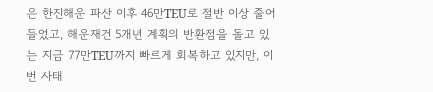은 한진해운 파산 이후 46만TEU로 절반 이상 줄어들었고, 해운재건 5개년 계획의 반환점을 돌고 있는 지금 77만TEU까지 빠르게 회복하고 있지만, 이번 사태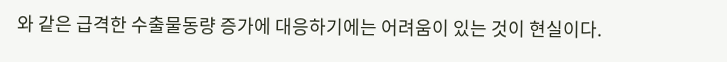와 같은 급격한 수출물동량 증가에 대응하기에는 어려움이 있는 것이 현실이다.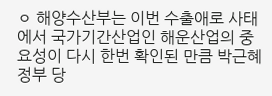ㅇ 해양수산부는 이번 수출애로 사태에서 국가기간산업인 해운산업의 중요성이 다시 한번 확인된 만큼 박근혜정부 당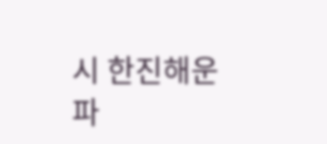시 한진해운 파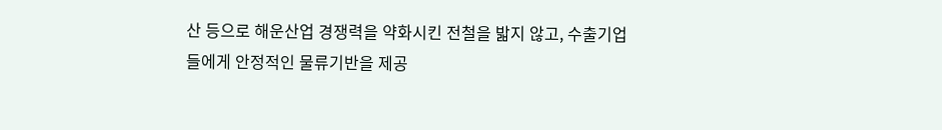산 등으로 해운산업 경쟁력을 약화시킨 전철을 밟지 않고, 수출기업들에게 안정적인 물류기반을 제공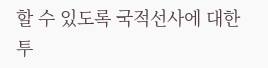할 수 있도록 국적선사에 대한 투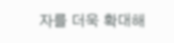자를 더욱 확대해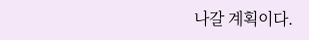나갈 계획이다.